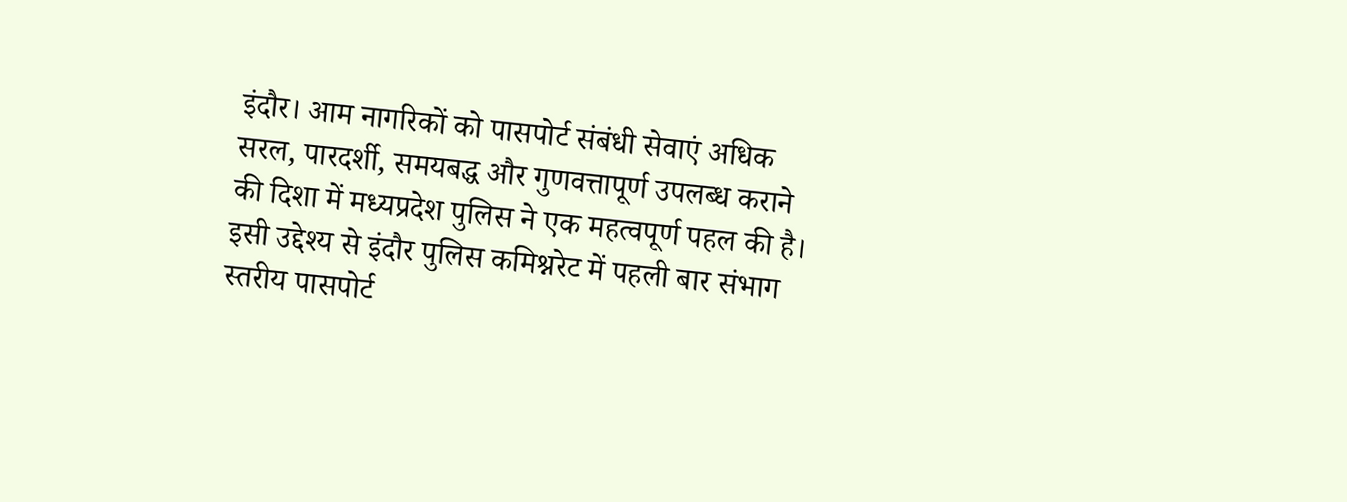इंदौर। आम नागरिकों को पासपोर्ट संबंधी सेवाएं अधिक सरल, पारदर्शी, समयबद्ध और गुणवत्तापूर्ण उपलब्ध कराने की दिशा में मध्यप्रदेश पुलिस ने एक महत्वपूर्ण पहल की है। इसी उद्देश्य से इंदौर पुलिस कमिश्नरेट में पहली बार संभाग स्तरीय पासपोर्ट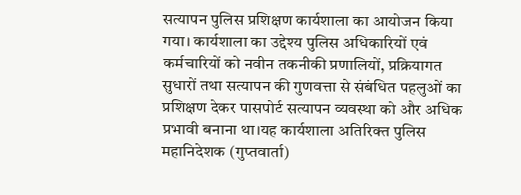सत्यापन पुलिस प्रशिक्षण कार्यशाला का आयोजन किया गया। कार्यशाला का उद्देश्य पुलिस अधिकारियों एवं कर्मचारियों को नवीन तकनीकी प्रणालियों, प्रक्रियागत सुधारों तथा सत्यापन की गुणवत्ता से संबंधित पहलुओं का प्रशिक्षण देकर पासपोर्ट सत्यापन व्यवस्था को और अधिक प्रभावी बनाना था।यह कार्यशाला अतिरिक्त पुलिस महानिदेशक (गुप्तवार्ता)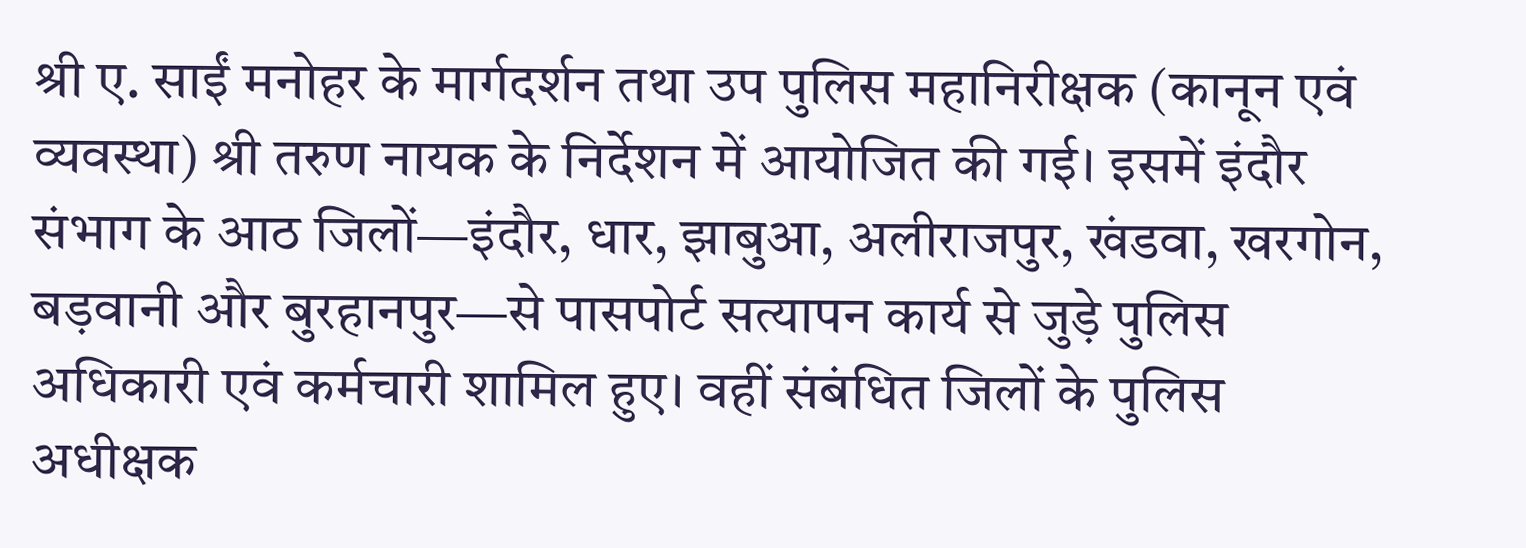श्री ए. साईं मनोहर के मार्गदर्शन तथा उप पुलिस महानिरीक्षक (कानून एवं व्यवस्था) श्री तरुण नायक के निर्देशन में आयोजित की गई। इसमें इंदौर संभाग के आठ जिलों—इंदौर, धार, झाबुआ, अलीराजपुर, खंडवा, खरगोन, बड़वानी और बुरहानपुर—से पासपोर्ट सत्यापन कार्य से जुड़े पुलिस अधिकारी एवं कर्मचारी शामिल हुए। वहीं संबंधित जिलों के पुलिस अधीक्षक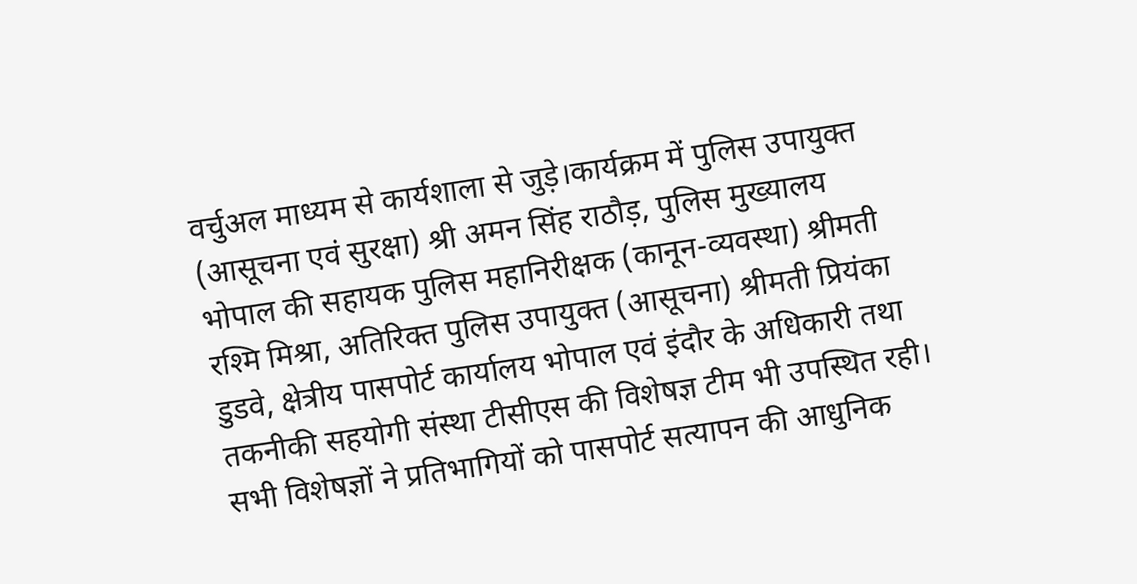वर्चुअल माध्यम से कार्यशाला से जुड़े।कार्यक्रम में पुलिस उपायुक्त (आसूचना एवं सुरक्षा) श्री अमन सिंह राठौड़, पुलिस मुख्यालय भोपाल की सहायक पुलिस महानिरीक्षक (कानून-व्यवस्था) श्रीमती रश्मि मिश्रा, अतिरिक्त पुलिस उपायुक्त (आसूचना) श्रीमती प्रियंका डुडवे, क्षेत्रीय पासपोर्ट कार्यालय भोपाल एवं इंदौर के अधिकारी तथा तकनीकी सहयोगी संस्था टीसीएस की विशेषज्ञ टीम भी उपस्थित रही। सभी विशेषज्ञों ने प्रतिभागियों को पासपोर्ट सत्यापन की आधुनिक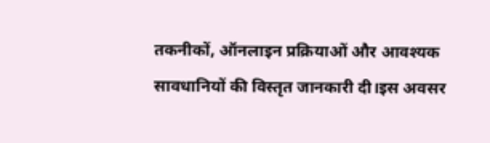तकनीकों, ऑनलाइन प्रक्रियाओं और आवश्यक सावधानियों की विस्तृत जानकारी दी।इस अवसर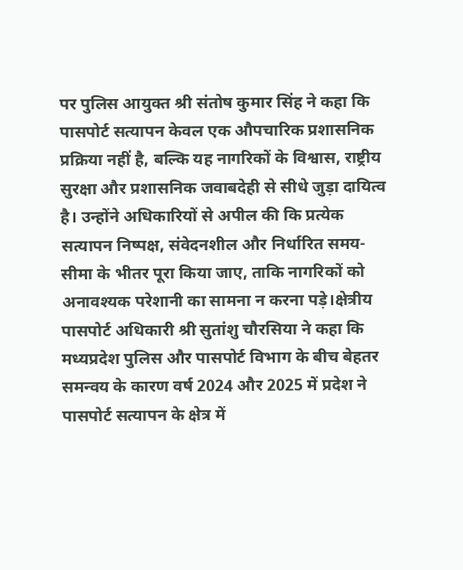पर पुलिस आयुक्त श्री संतोष कुमार सिंह ने कहा कि पासपोर्ट सत्यापन केवल एक औपचारिक प्रशासनिक प्रक्रिया नहीं है, बल्कि यह नागरिकों के विश्वास, राष्ट्रीय सुरक्षा और प्रशासनिक जवाबदेही से सीधे जुड़ा दायित्व है। उन्होंने अधिकारियों से अपील की कि प्रत्येक सत्यापन निष्पक्ष, संवेदनशील और निर्धारित समय-सीमा के भीतर पूरा किया जाए, ताकि नागरिकों को अनावश्यक परेशानी का सामना न करना पड़े।क्षेत्रीय पासपोर्ट अधिकारी श्री सुतांशु चौरसिया ने कहा कि मध्यप्रदेश पुलिस और पासपोर्ट विभाग के बीच बेहतर समन्वय के कारण वर्ष 2024 और 2025 में प्रदेश ने पासपोर्ट सत्यापन के क्षेत्र में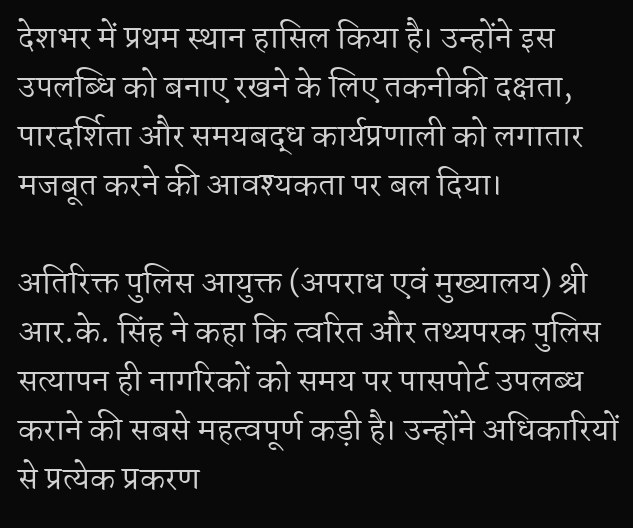देशभर में प्रथम स्थान हासिल किया है। उन्होंने इस उपलब्धि को बनाए रखने के लिए तकनीकी दक्षता, पारदर्शिता और समयबद्ध कार्यप्रणाली को लगातार मजबूत करने की आवश्यकता पर बल दिया।

अतिरिक्त पुलिस आयुक्त (अपराध एवं मुख्यालय) श्री आर.के. सिंह ने कहा कि त्वरित और तथ्यपरक पुलिस सत्यापन ही नागरिकों को समय पर पासपोर्ट उपलब्ध कराने की सबसे महत्वपूर्ण कड़ी है। उन्होंने अधिकारियों से प्रत्येक प्रकरण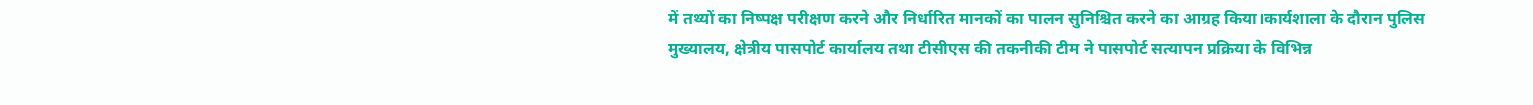में तथ्यों का निष्पक्ष परीक्षण करने और निर्धारित मानकों का पालन सुनिश्चित करने का आग्रह किया।कार्यशाला के दौरान पुलिस मुख्यालय, क्षेत्रीय पासपोर्ट कार्यालय तथा टीसीएस की तकनीकी टीम ने पासपोर्ट सत्यापन प्रक्रिया के विभिन्न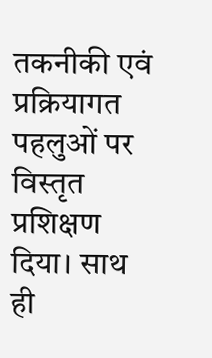तकनीकी एवं प्रक्रियागत पहलुओं पर विस्तृत प्रशिक्षण दिया। साथ ही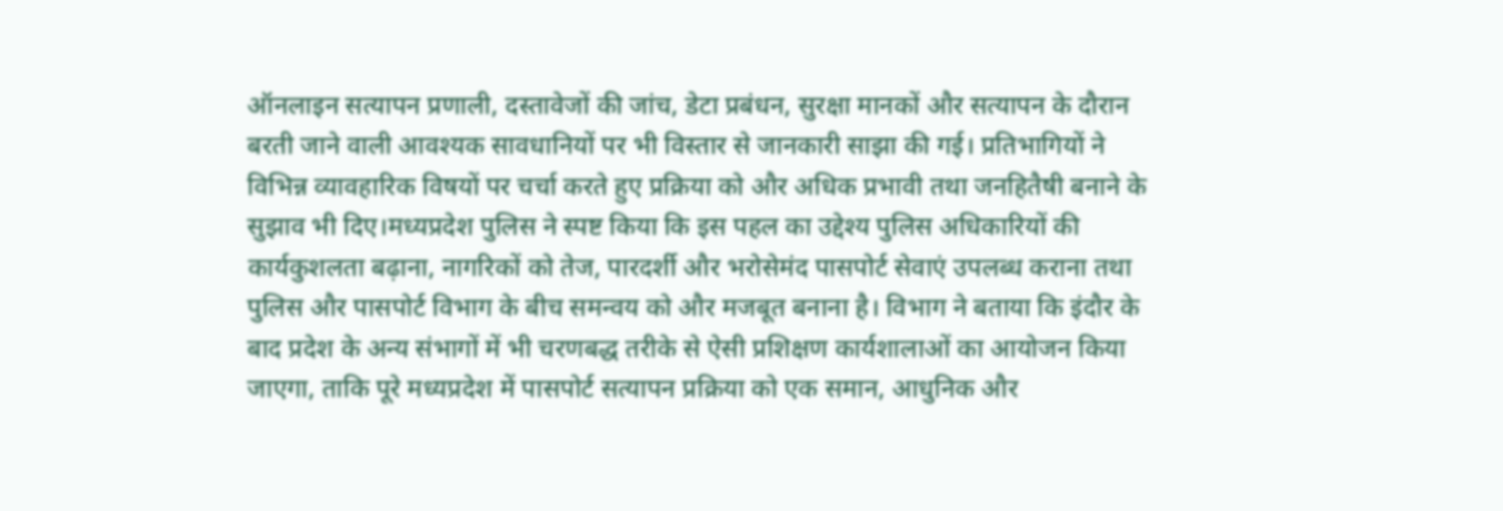ऑनलाइन सत्यापन प्रणाली, दस्तावेजों की जांच, डेटा प्रबंधन, सुरक्षा मानकों और सत्यापन के दौरान बरती जाने वाली आवश्यक सावधानियों पर भी विस्तार से जानकारी साझा की गई। प्रतिभागियों ने विभिन्न व्यावहारिक विषयों पर चर्चा करते हुए प्रक्रिया को और अधिक प्रभावी तथा जनहितैषी बनाने के सुझाव भी दिए।मध्यप्रदेश पुलिस ने स्पष्ट किया कि इस पहल का उद्देश्य पुलिस अधिकारियों की कार्यकुशलता बढ़ाना, नागरिकों को तेज, पारदर्शी और भरोसेमंद पासपोर्ट सेवाएं उपलब्ध कराना तथा पुलिस और पासपोर्ट विभाग के बीच समन्वय को और मजबूत बनाना है। विभाग ने बताया कि इंदौर के बाद प्रदेश के अन्य संभागों में भी चरणबद्ध तरीके से ऐसी प्रशिक्षण कार्यशालाओं का आयोजन किया जाएगा, ताकि पूरे मध्यप्रदेश में पासपोर्ट सत्यापन प्रक्रिया को एक समान, आधुनिक और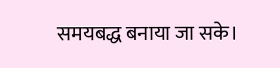समयबद्ध बनाया जा सके।